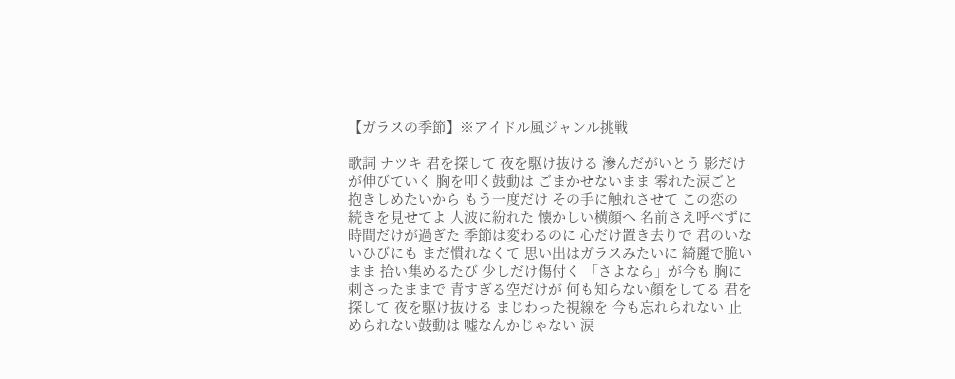【ガラスの季節】※アイドル風ジャンル挑戦

歌詞 ナツキ 君を探して 夜を駆け抜ける 滲んだがいとう 影だけが伸びていく 胸を叩く鼓動は ごまかせないまま 零れた涙ごと 抱きしめたいから もう一度だけ その手に触れさせて この恋の 続きを見せてよ 人波に紛れた 懐かしい横顔へ 名前さえ呼べずに 時間だけが過ぎた 季節は変わるのに 心だけ置き去りで 君のいないひびにも まだ慣れなくて 思い出はガラスみたいに 綺麗で脆いまま 拾い集めるたび 少しだけ傷付く 「さよなら」が今も 胸に刺さったままで 青すぎる空だけが 何も知らない顔をしてる 君を探して 夜を駆け抜ける まじわった視線を 今も忘れられない 止められない鼓動は 嘘なんかじゃない 涙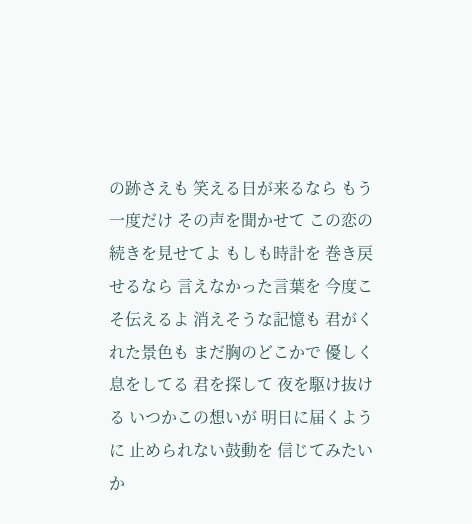の跡さえも 笑える日が来るなら もう一度だけ その声を聞かせて この恋の 続きを見せてよ もしも時計を 巻き戻せるなら 言えなかった言葉を 今度こそ伝えるよ 消えそうな記憶も 君がくれた景色も まだ胸のどこかで 優しく息をしてる 君を探して 夜を駆け抜ける いつかこの想いが 明日に届くように 止められない鼓動を 信じてみたいか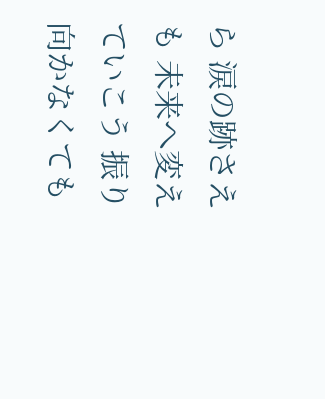ら 涙の跡さえも 未来へ変えていこう 振り向かなくても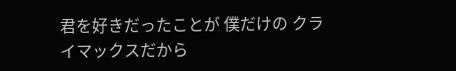君を好きだったことが 僕だけの クライマックスだから